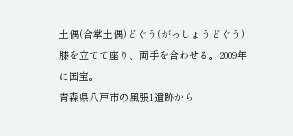土偶(合掌土偶)どぐう(がっしょうどぐう)
膝を立てて座り、両手を合わせる。2009年に国宝。
青森県八戸市の風張1遺跡から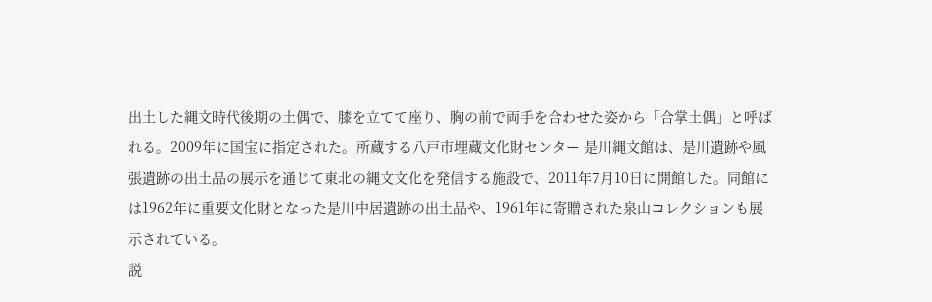出土した縄文時代後期の土偶で、膝を立てて座り、胸の前で両手を合わせた姿から「合掌土偶」と呼ばれる。2009年に国宝に指定された。所蔵する八戸市埋蔵文化財センター 是川縄文館は、是川遺跡や風張遺跡の出土品の展示を通じて東北の縄文文化を発信する施設で、2011年7月10日に開館した。同館には1962年に重要文化財となった是川中居遺跡の出土品や、1961年に寄贈された泉山コレクションも展示されている。
説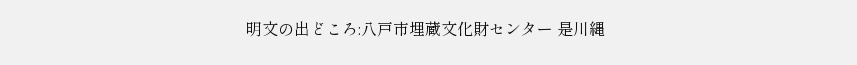明文の出どころ:八戸市埋蔵文化財センター 是川縄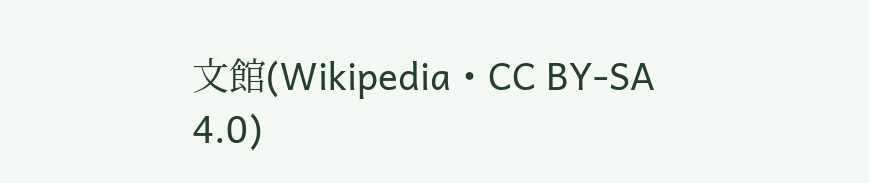文館(Wikipedia・CC BY-SA 4.0)